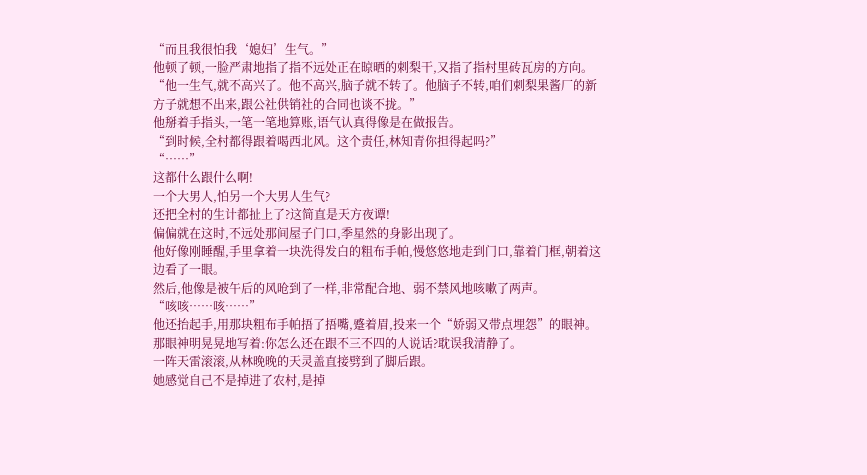“而且我很怕我‘媳妇’生气。”
他顿了顿,一脸严肃地指了指不远处正在晾晒的刺梨干,又指了指村里砖瓦房的方向。
“他一生气,就不高兴了。他不高兴,脑子就不转了。他脑子不转,咱们刺梨果酱厂的新方子就想不出来,跟公社供销社的合同也谈不拢。”
他掰着手指头,一笔一笔地算账,语气认真得像是在做报告。
“到时候,全村都得跟着喝西北风。这个责任,林知青你担得起吗?”
“……”
这都什么跟什么啊!
一个大男人,怕另一个大男人生气?
还把全村的生计都扯上了?这简直是天方夜谭!
偏偏就在这时,不远处那间屋子门口,季星然的身影出现了。
他好像刚睡醒,手里拿着一块洗得发白的粗布手帕,慢悠悠地走到门口,靠着门框,朝着这边看了一眼。
然后,他像是被午后的风呛到了一样,非常配合地、弱不禁风地咳嗽了两声。
“咳咳……咳……”
他还抬起手,用那块粗布手帕捂了捂嘴,蹙着眉,投来一个“娇弱又带点埋怨”的眼神。
那眼神明晃晃地写着:你怎么还在跟不三不四的人说话?耽误我清静了。
一阵天雷滚滚,从林晚晚的天灵盖直接劈到了脚后跟。
她感觉自己不是掉进了农村,是掉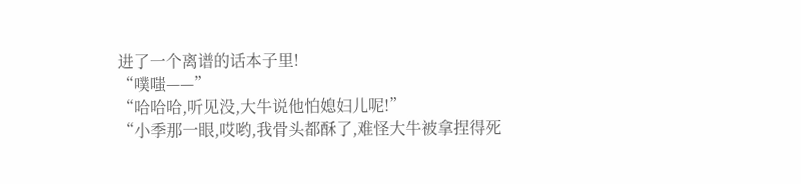进了一个离谱的话本子里!
“噗嗤——”
“哈哈哈,听见没,大牛说他怕媳妇儿呢!”
“小季那一眼,哎哟,我骨头都酥了,难怪大牛被拿捏得死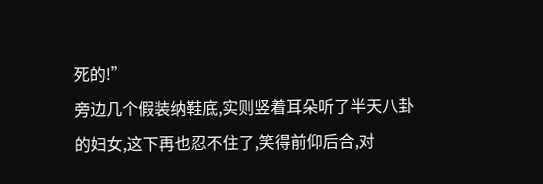死的!”
旁边几个假装纳鞋底,实则竖着耳朵听了半天八卦的妇女,这下再也忍不住了,笑得前仰后合,对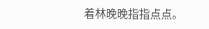着林晚晚指指点点。